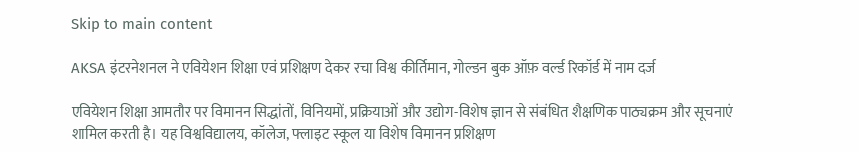Skip to main content

AKSA इंटरनेशनल ने एवियेशन शिक्षा एवं प्रशिक्षण देकर रचा विश्व कीर्तिमान, गोल्डन बुक ऑफ़ वर्ल्ड रिकॉर्ड में नाम दर्ज

एवियेशन शिक्षा आमतौर पर विमानन सिद्धांतों, विनियमों, प्रक्रियाओं और उद्योग-विशेष ज्ञान से संबंधित शैक्षणिक पाठ्यक्रम और सूचनाएं शामिल करती है। यह विश्वविद्यालय, कॉलेज, फ्लाइट स्कूल या विशेष विमानन प्रशिक्षण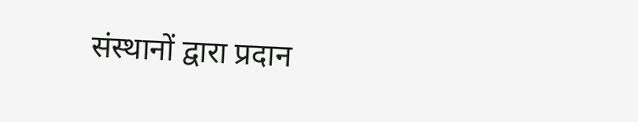संस्थानों द्वारा प्रदान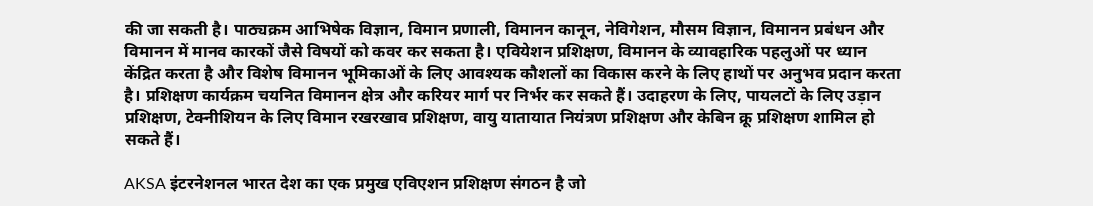की जा सकती है। पाठ्यक्रम आभिषेक विज्ञान, विमान प्रणाली, विमानन कानून, नेविगेशन, मौसम विज्ञान, विमानन प्रबंधन और विमानन में मानव कारकों जैसे विषयों को कवर कर सकता है। एवियेशन प्रशिक्षण, विमानन के व्यावहारिक पहलुओं पर ध्यान केंद्रित करता है और विशेष विमानन भूमिकाओं के लिए आवश्यक कौशलों का विकास करने के लिए हाथों पर अनुभव प्रदान करता है। प्रशिक्षण कार्यक्रम चयनित विमानन क्षेत्र और करियर मार्ग पर निर्भर कर सकते हैं। उदाहरण के लिए, पायलटों के लिए उड़ान प्रशिक्षण, टेक्नीशियन के लिए विमान रखरखाव प्रशिक्षण, वायु यातायात नियंत्रण प्रशिक्षण और केबिन क्रू प्रशिक्षण शामिल हो सकते हैं।

AKSA इंटरनेशनल भारत देश का एक प्रमुख एविएशन प्रशिक्षण संगठन है जो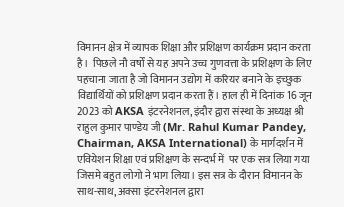विमानन क्षेत्र में व्यापक शिक्षा और प्रशिक्षण कार्यक्रम प्रदान करता है।  पिछले नौ वर्षों से यह अपने उच्च गुणवत्ता के प्रशिक्षण के लिए पहचाना जाता है जो विमानन उद्योग में करियर बनाने के इच्छुक विद्यार्थियों को प्रशिक्षण प्रदान करता हैं। हाल ही में दिनांक 16 जून 2023 को AKSA इंटरनेशनल, इंदौर द्वारा संस्था के अध्यक्ष श्री राहुल कुमार पाण्डेय जी (Mr. Rahul Kumar Pandey, Chairman, AKSA International) के मार्गदर्शन में  एवियेशन शिक्षा एवं प्रशिक्षण के सन्दर्भ में  पर एक सत्र लिया गया जिसमे बहुत लोगो ने भाग लिया। इस सत्र के दौरान विमानन के साथ-साथ, अक्सा इंटरनेशनल द्वारा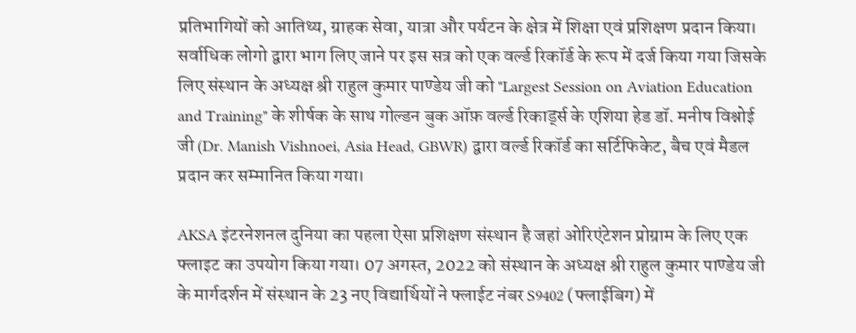प्रतिभागियों को आतिथ्य, ग्राहक सेवा, यात्रा और पर्यटन के क्षेत्र में शिक्षा एवं प्रशिक्षण प्रदान किया। सर्वाधिक लोगो द्वारा भाग लिए जाने पर इस सत्र को एक वर्ल्ड रिकॉर्ड के रूप में दर्ज किया गया जिसके लिए संस्थान के अध्यक्ष श्री राहुल कुमार पाण्डेय जी को "Largest Session on Aviation Education and Training" के शीर्षक के साथ गोल्डन बुक ऑफ़ वर्ल्ड रिकार्ड्स के एशिया हेड डॉ. मनीष विश्नोई जी (Dr. Manish Vishnoei, Asia Head, GBWR) द्वारा वर्ल्ड रिकॉर्ड का सर्टिफिकेट, बैच एवं मैडल प्रदान कर सम्मानित किया गया।

AKSA इंटरनेशनल दुनिया का पहला ऐसा प्रशिक्षण संस्थान है जहां ओरिएंटेशन प्रोग्राम के लिए एक फ्लाइट का उपयोग किया गया। 07 अगस्त, 2022 को संस्थान के अध्यक्ष श्री राहुल कुमार पाण्डेय जी के मार्गदर्शन में संस्थान के 23 नए विद्यार्थियों ने फ्लाईट नंबर S9402 (फ्लाईबिग) में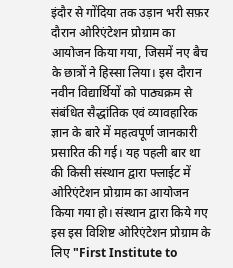इंदौर से गोंदिया तक उड़ान भरी सफ़र दौरान ओरिएंटेशन प्रोग्राम का आयोजन किया गया, जिसमें नए बैच के छात्रों ने हिस्सा लिया। इस दौरान नवीन विद्यार्थियों को पाठ्यक्रम से संबंधित सैद्धांतिक एवं व्यावहारिक ज्ञान के बारे में महत्वपूर्ण जानकारी प्रसारित की गई। यह पहली बार था की किसी संस्थान द्वारा फ्लाईट में ओरिएंटेशन प्रोग्राम का आयोजन किया गया हो। संस्थान द्वारा किये गए इस इस विशिष्ट ओरिएंटेशन प्रोग्राम के लिए "First Institute to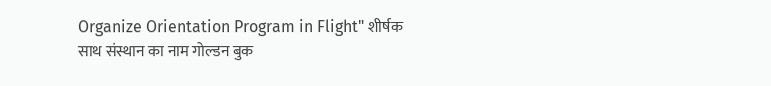Organize Orientation Program in Flight" शीर्षक साथ संस्थान का नाम गोल्डन बुक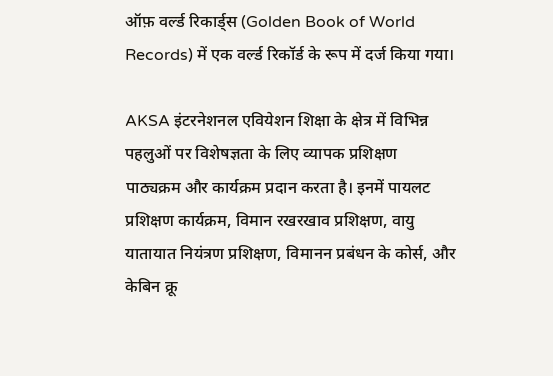ऑफ़ वर्ल्ड रिकार्ड्स (Golden Book of World Records) में एक वर्ल्ड रिकॉर्ड के रूप में दर्ज किया गया।

AKSA इंटरनेशनल एवियेशन शिक्षा के क्षेत्र में विभिन्न पहलुओं पर विशेषज्ञता के लिए व्यापक प्रशिक्षण पाठ्यक्रम और कार्यक्रम प्रदान करता है। इनमें पायलट प्रशिक्षण कार्यक्रम, विमान रखरखाव प्रशिक्षण, वायु यातायात नियंत्रण प्रशिक्षण, विमानन प्रबंधन के कोर्स, और केबिन क्रू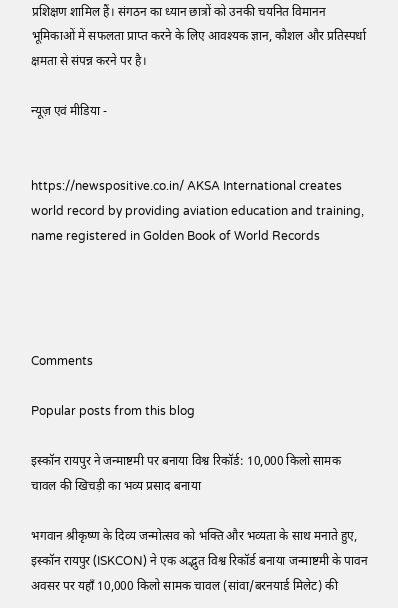प्रशिक्षण शामिल हैं। संगठन का ध्यान छात्रों को उनकी चयनित विमानन भूमिकाओं में सफलता प्राप्त करने के लिए आवश्यक ज्ञान, कौशल और प्रतिस्पर्धा क्षमता से संपन्न करने पर है।

न्यूज़ एवं मीडिया -


https://newspositive.co.in/ AKSA International creates world record by providing aviation education and training, name registered in Golden Book of World Records




Comments

Popular posts from this blog

इस्कॉन रायपुर ने जन्माष्टमी पर बनाया विश्व रिकॉर्ड: 10,000 किलो सामक चावल की खिचड़ी का भव्य प्रसाद बनाया

भगवान श्रीकृष्ण के दिव्य जन्मोत्सव को भक्ति और भव्यता के साथ मनाते हुए, इस्कॉन रायपुर (ISKCON) ने एक अद्भुत विश्व रिकॉर्ड बनाया जन्माष्टमी के पावन अवसर पर यहाँ 10,000 किलो सामक चावल (सांवा/बरनयार्ड मिलेट) की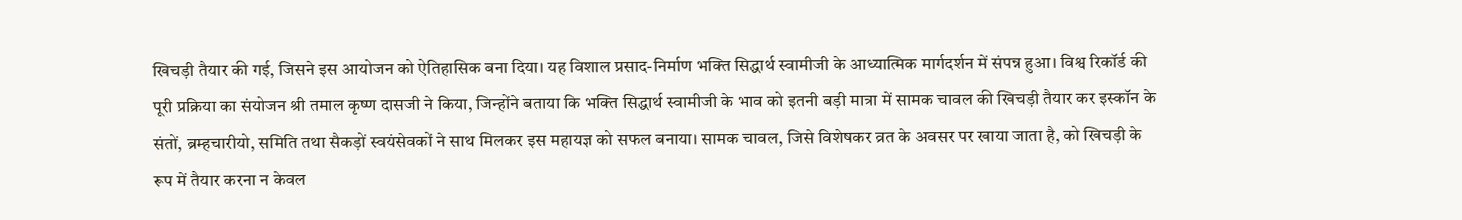खिचड़ी तैयार की गई, जिसने इस आयोजन को ऐतिहासिक बना दिया। यह विशाल प्रसाद-निर्माण भक्ति सिद्धार्थ स्वामीजी के आध्यात्मिक मार्गदर्शन में संपन्न हुआ। विश्व रिकॉर्ड की पूरी प्रक्रिया का संयोजन श्री तमाल कृष्ण दासजी ने किया, जिन्होंने बताया कि भक्ति सिद्धार्थ स्वामीजी के भाव को इतनी बड़ी मात्रा में सामक चावल की खिचड़ी तैयार कर इस्कॉन के संतों, ब्रम्हचारीयो, समिति तथा सैकड़ों स्वयंसेवकों ने साथ मिलकर इस महायज्ञ को सफल बनाया। सामक चावल, जिसे विशेषकर व्रत के अवसर पर खाया जाता है, को खिचड़ी के रूप में तैयार करना न केवल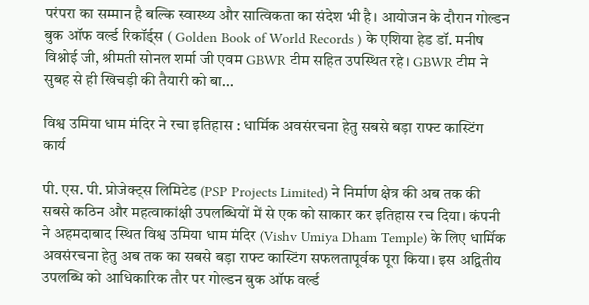परंपरा का सम्मान है बल्कि स्वास्थ्य और सात्विकता का संदेश भी है। आयोजन के दौरान गोल्डन बुक ऑफ वर्ल्ड रिकॉर्ड्स ( Golden Book of World Records ) के एशिया हेड डॉ. मनीष विश्नोई जी, श्रीमती सोनल शर्मा जी एवम GBWR टीम सहित उपस्थित रहे। GBWR टीम ने सुबह से ही खिचड़ी की तैयारी को बा...

विश्व उमिया धाम मंदिर ने रचा इतिहास : धार्मिक अवसंरचना हेतु सबसे बड़ा राफ्ट कास्टिंग कार्य

पी. एस. पी. प्रोजेक्ट्स लिमिटेड (PSP Projects Limited) ने निर्माण क्षेत्र की अब तक की सबसे कठिन और महत्वाकांक्षी उपलब्धियों में से एक को साकार कर इतिहास रच दिया। कंपनी ने अहमदाबाद स्थित विश्व उमिया धाम मंदिर (Vishv Umiya Dham Temple) के लिए धार्मिक अवसंरचना हेतु अब तक का सबसे बड़ा राफ्ट कास्टिंग सफलतापूर्वक पूरा किया। इस अद्वितीय उपलब्धि को आधिकारिक तौर पर गोल्डन बुक ऑफ वर्ल्ड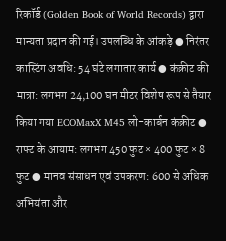रिकॉर्ड (Golden Book of World Records) द्वारा मान्यता प्रदान की गई। उपलब्धि के आंकड़े ● निरंतर कास्टिंग अवधि: 54 घंटे लगातार कार्य ● कंक्रीट की मात्रा: लगभग 24,100 घन मीटर विशेष रूप से तैयार किया गया ECOMaxX M45 लो-कार्बन कंक्रीट ● राफ्ट के आयाम: लगभग 450 फुट × 400 फुट × 8 फुट ● मानव संसाधन एवं उपकरण: 600 से अधिक अभियंता और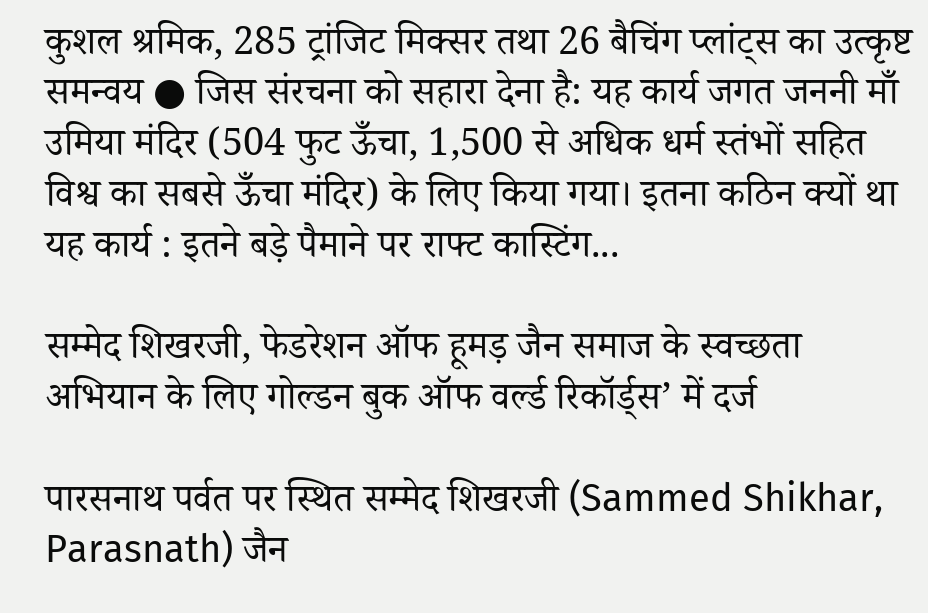कुशल श्रमिक, 285 ट्रांजिट मिक्सर तथा 26 बैचिंग प्लांट्स का उत्कृष्ट समन्वय ● जिस संरचना को सहारा देना है: यह कार्य जगत जननी माँ उमिया मंदिर (504 फुट ऊँचा, 1,500 से अधिक धर्म स्तंभों सहित विश्व का सबसे ऊँचा मंदिर) के लिए किया गया। इतना कठिन क्यों था यह कार्य : इतने बड़े पैमाने पर राफ्ट कास्टिंग...

सम्मेद शिखरजी, फेडरेशन ऑफ हूमड़ जैन समाज के स्वच्छता अभियान के लिए गोल्डन बुक ऑफ वर्ल्ड रिकॉर्ड्स’ में दर्ज

पारसनाथ पर्वत पर स्थित सम्मेद शिखरजी (Sammed Shikhar, Parasnath) जैन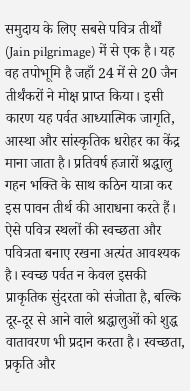समुदाय के लिए सबसे पवित्र तीर्थों (Jain pilgrimage) में से एक है। यह वह तपोभूमि है जहाँ 24 में से 20 जैन तीर्थंकरों ने मोक्ष प्राप्त किया। इसी कारण यह पर्वत आध्यात्मिक जागृति, आस्था और सांस्कृतिक धरोहर का केंद्र माना जाता है। प्रतिवर्ष हजारों श्रद्धालु गहन भक्ति के साथ कठिन यात्रा कर इस पावन तीर्थ की आराधना करते हैं। ऐसे पवित्र स्थलों की स्वच्छता और पवित्रता बनाए रखना अत्यंत आवश्यक है। स्वच्छ पर्वत न केवल इसकी प्राकृतिक सुंदरता को संजोता है, बल्कि दूर-दूर से आने वाले श्रद्धालुओं को शुद्ध वातावरण भी प्रदान करता है। स्वच्छता, प्रकृति और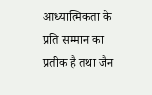आध्यात्मिकता के प्रति सम्मान का प्रतीक है तथा जैन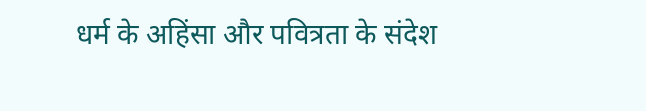धर्म के अहिंसा और पवित्रता के संदेश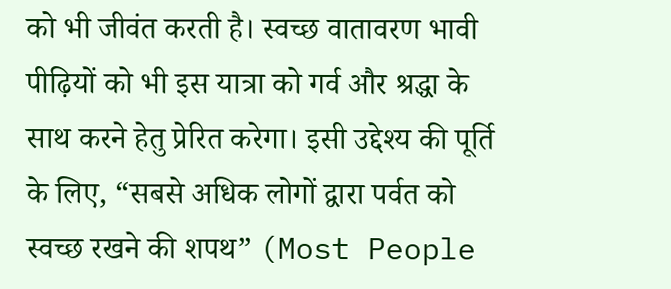को भी जीवंत करती है। स्वच्छ वातावरण भावी पीढ़ियों को भी इस यात्रा को गर्व और श्रद्धा के साथ करने हेतु प्रेरित करेगा। इसी उद्देश्य की पूर्ति के लिए, “सबसे अधिक लोगों द्वारा पर्वत को स्वच्छ रखने की शपथ” (Most People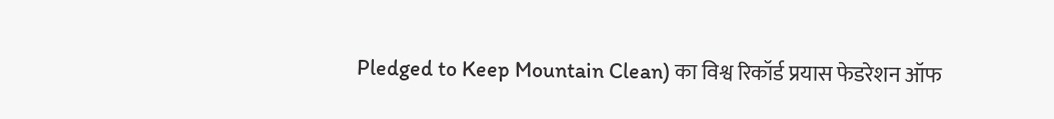Pledged to Keep Mountain Clean) का विश्व रिकॉर्ड प्रयास फेडरेशन ऑफ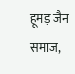हूमड़ जैन समाज,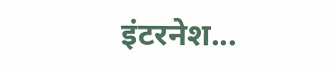इंटरनेश...